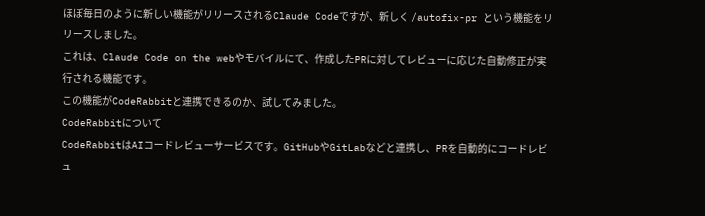ほぼ毎日のように新しい機能がリリースされるClaude Codeですが、新しく /autofix-pr という機能をリリースしました。
これは、Claude Code on the webやモバイルにて、作成したPRに対してレビューに応じた自動修正が実行される機能です。
この機能がCodeRabbitと連携できるのか、試してみました。
CodeRabbitについて
CodeRabbitはAIコードレビューサービスです。GitHubやGitLabなどと連携し、PRを自動的にコードレビュ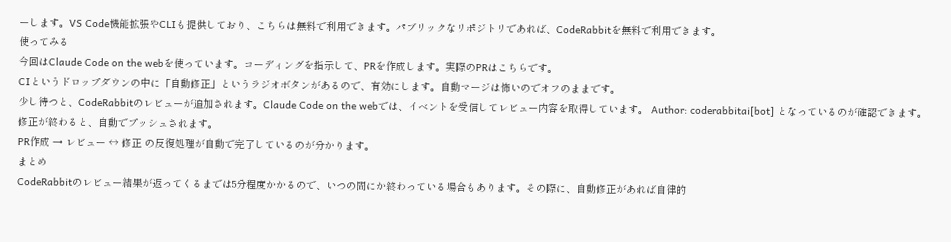ーします。VS Code機能拡張やCLIも提供しており、こちらは無料で利用できます。パブリックなリポジトリであれば、CodeRabbitを無料で利用できます。
使ってみる
今回はClaude Code on the webを使っています。コーディングを指示して、PRを作成します。実際のPRはこちらです。
CIというドロップダウンの中に「自動修正」というラジオボタンがあるので、有効にします。自動マージは怖いのでオフのままです。
少し待つと、CodeRabbitのレビューが追加されます。Claude Code on the webでは、イベントを受信してレビュー内容を取得しています。 Author: coderabbitai[bot] となっているのが確認できます。
修正が終わると、自動でプッシュされます。
PR作成 → レビュー ↔ 修正 の反復処理が自動で完了しているのが分かります。
まとめ
CodeRabbitのレビュー結果が返ってくるまでは5分程度かかるので、いつの間にか終わっている場合もあります。その際に、自動修正があれば自律的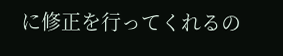に修正を行ってくれるの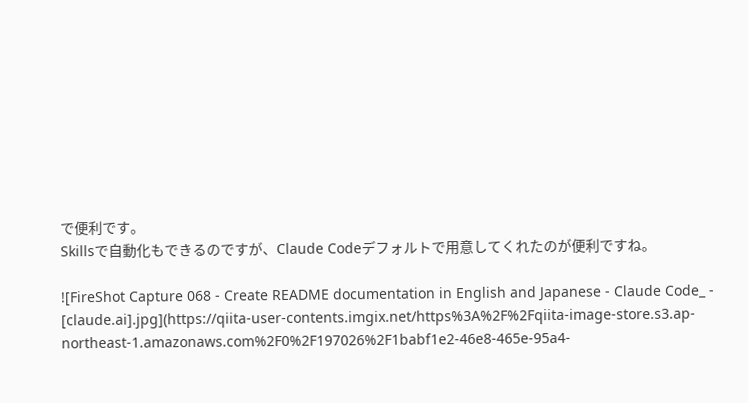で便利です。
Skillsで自動化もできるのですが、Claude Codeデフォルトで用意してくれたのが便利ですね。

![FireShot Capture 068 - Create README documentation in English and Japanese - Claude Code_ - [claude.ai].jpg](https://qiita-user-contents.imgix.net/https%3A%2F%2Fqiita-image-store.s3.ap-northeast-1.amazonaws.com%2F0%2F197026%2F1babf1e2-46e8-465e-95a4-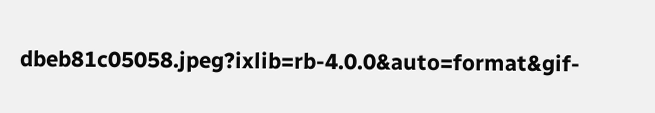dbeb81c05058.jpeg?ixlib=rb-4.0.0&auto=format&gif-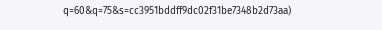q=60&q=75&s=cc3951bddff9dc02f31be7348b2d73aa)